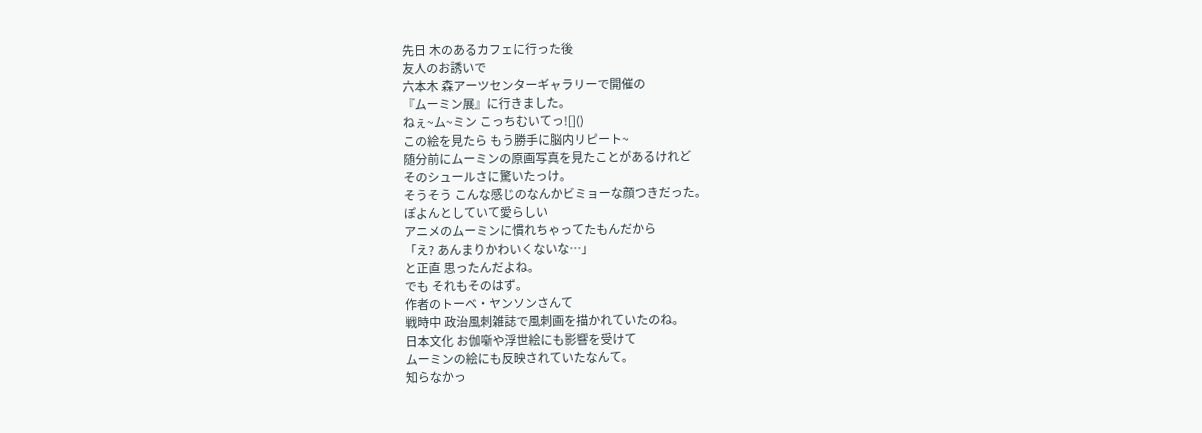先日 木のあるカフェに行った後
友人のお誘いで
六本木 森アーツセンターギャラリーで開催の
『ムーミン展』に行きました。
ねぇ~ム~ミン こっちむいてっ![]()
この絵を見たら もう勝手に脳内リピート~
随分前にムーミンの原画写真を見たことがあるけれど
そのシュールさに驚いたっけ。
そうそう こんな感じのなんかビミョーな顔つきだった。
ぽよんとしていて愛らしい
アニメのムーミンに慣れちゃってたもんだから
「え? あんまりかわいくないな…」
と正直 思ったんだよね。
でも それもそのはず。
作者のトーベ・ヤンソンさんて
戦時中 政治風刺雑誌で風刺画を描かれていたのね。
日本文化 お伽噺や浮世絵にも影響を受けて
ムーミンの絵にも反映されていたなんて。
知らなかっ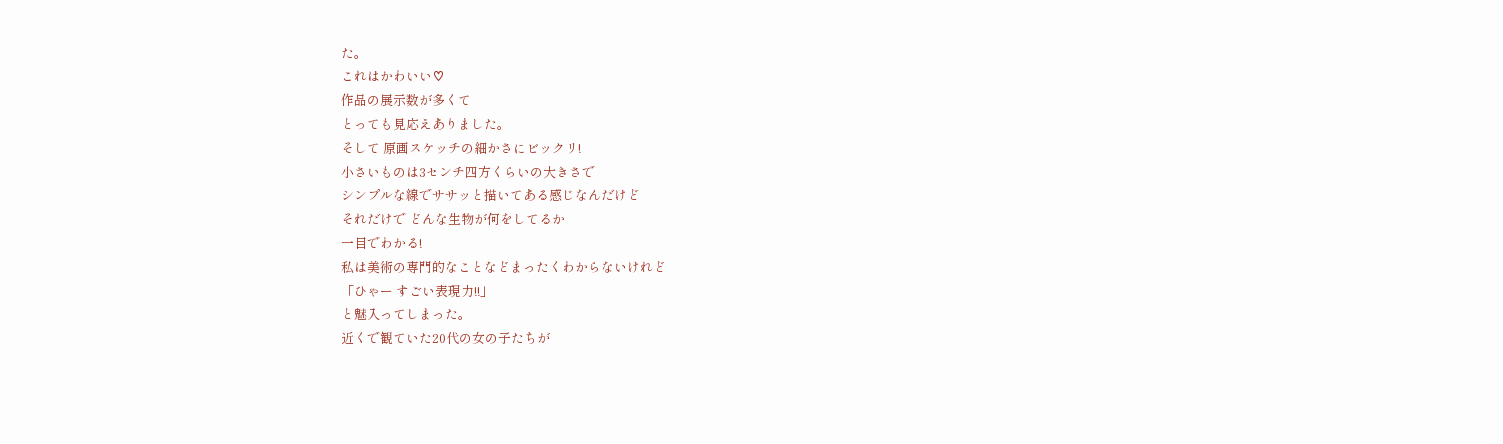た。
これはかわいい♡
作品の展示数が多くて
とっても見応えありました。
そして 原画スケッチの細かさにビックリ!
小さいものは3センチ四方くらいの大きさで
シンプルな線でササッと描いてある感じなんだけど
それだけで どんな生物が何をしてるか
一目でわかる!
私は美術の専門的なことなどまったくわからないけれど
「ひゃー すごい表現力!!」
と魅入ってしまった。
近くで観ていた20代の女の子たちが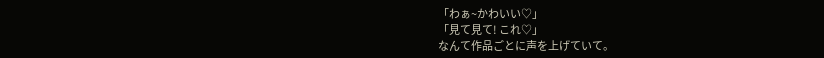「わぁ~かわいい♡」
「見て見て! これ♡」
なんて作品ごとに声を上げていて。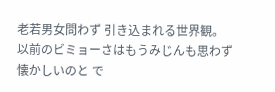老若男女問わず 引き込まれる世界観。
以前のビミョーさはもうみじんも思わず
懐かしいのと で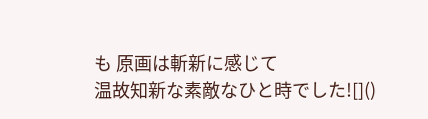も 原画は斬新に感じて
温故知新な素敵なひと時でした![]()